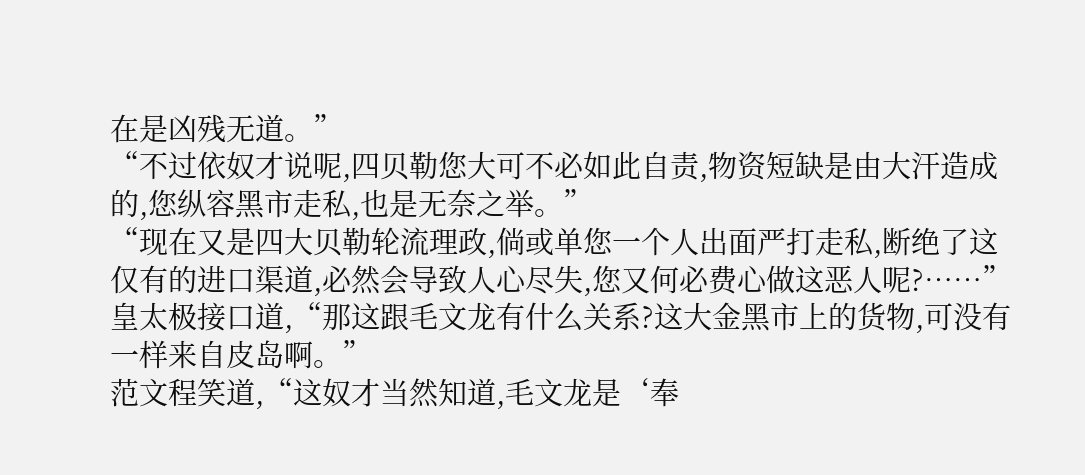在是凶残无道。”
“不过依奴才说呢,四贝勒您大可不必如此自责,物资短缺是由大汗造成的,您纵容黑市走私,也是无奈之举。”
“现在又是四大贝勒轮流理政,倘或单您一个人出面严打走私,断绝了这仅有的进口渠道,必然会导致人心尽失,您又何必费心做这恶人呢?……”
皇太极接口道,“那这跟毛文龙有什么关系?这大金黑市上的货物,可没有一样来自皮岛啊。”
范文程笑道,“这奴才当然知道,毛文龙是‘奉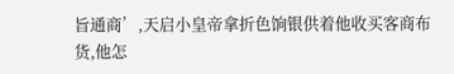旨通商’,天启小皇帝拿折色饷银供着他收买客商布货,他怎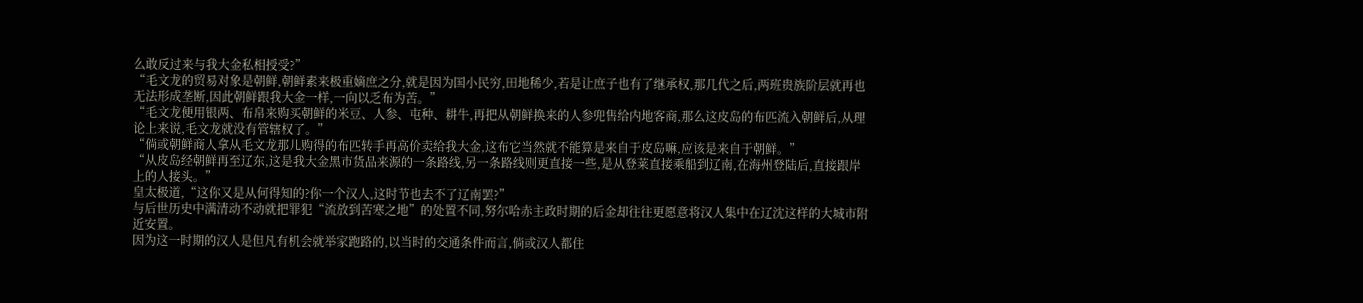么敢反过来与我大金私相授受?”
“毛文龙的贸易对象是朝鲜,朝鲜素来极重嫡庶之分,就是因为国小民穷,田地稀少,若是让庶子也有了继承权,那几代之后,两班贵族阶层就再也无法形成垄断,因此朝鲜跟我大金一样,一向以乏布为苦。”
“毛文龙便用银两、布帛来购买朝鲜的米豆、人参、屯种、耕牛,再把从朝鲜换来的人参兜售给内地客商,那么这皮岛的布匹流入朝鲜后,从理论上来说,毛文龙就没有管辖权了。”
“倘或朝鲜商人拿从毛文龙那儿购得的布匹转手再高价卖给我大金,这布它当然就不能算是来自于皮岛嘛,应该是来自于朝鲜。”
“从皮岛经朝鲜再至辽东,这是我大金黑市货品来源的一条路线,另一条路线则更直接一些,是从登莱直接乘船到辽南,在海州登陆后,直接跟岸上的人接头。”
皇太极道,“这你又是从何得知的?你一个汉人,这时节也去不了辽南罢?”
与后世历史中满清动不动就把罪犯“流放到苦寒之地”的处置不同,努尔哈赤主政时期的后金却往往更愿意将汉人集中在辽沈这样的大城市附近安置。
因为这一时期的汉人是但凡有机会就举家跑路的,以当时的交通条件而言,倘或汉人都住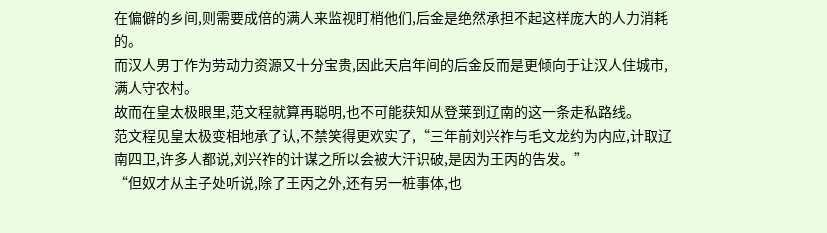在偏僻的乡间,则需要成倍的满人来监视盯梢他们,后金是绝然承担不起这样庞大的人力消耗的。
而汉人男丁作为劳动力资源又十分宝贵,因此天启年间的后金反而是更倾向于让汉人住城市,满人守农村。
故而在皇太极眼里,范文程就算再聪明,也不可能获知从登莱到辽南的这一条走私路线。
范文程见皇太极变相地承了认,不禁笑得更欢实了,“三年前刘兴祚与毛文龙约为内应,计取辽南四卫,许多人都说,刘兴祚的计谋之所以会被大汗识破,是因为王丙的告发。”
“但奴才从主子处听说,除了王丙之外,还有另一桩事体,也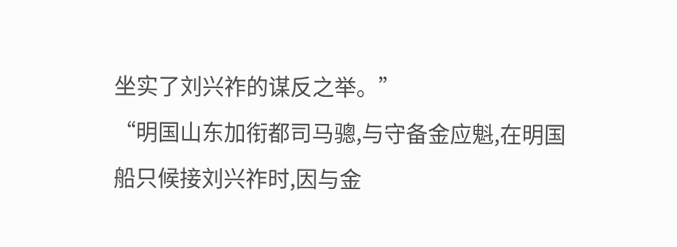坐实了刘兴祚的谋反之举。”
“明国山东加衔都司马骢,与守备金应魁,在明国船只候接刘兴祚时,因与金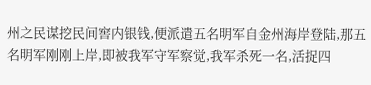州之民谋挖民间窖内银钱,便派遣五名明军自金州海岸登陆,那五名明军刚刚上岸,即被我军守军察觉,我军杀死一名,活捉四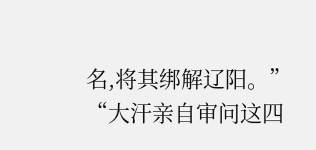名,将其绑解辽阳。”
“大汗亲自审问这四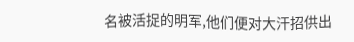名被活捉的明军,他们便对大汗招供出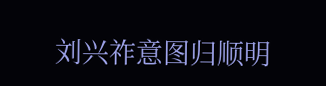刘兴祚意图归顺明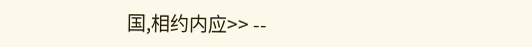国,相约内应>> --